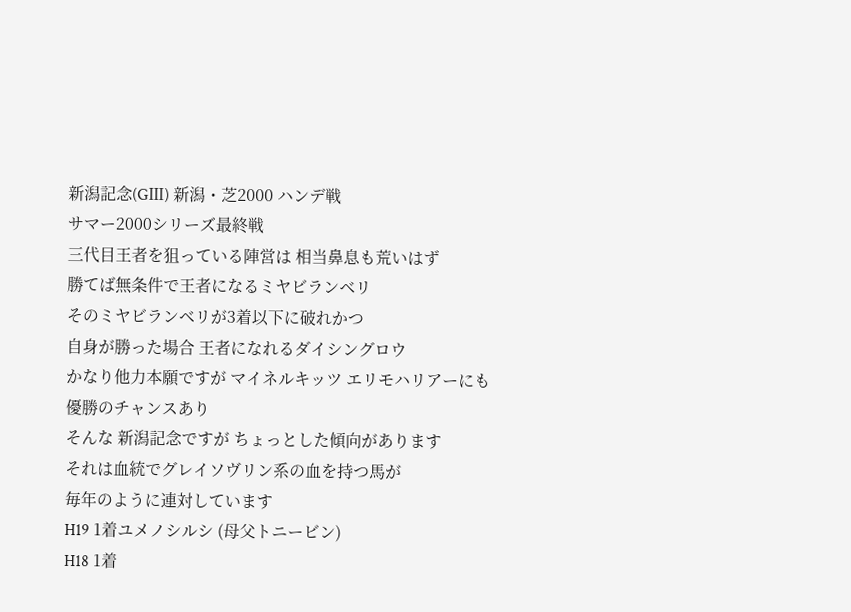新潟記念(GⅢ) 新潟・芝2000 ハンデ戦
サマー2000シリーズ最終戦
三代目王者を狙っている陣営は 相当鼻息も荒いはず
勝てば無条件で王者になるミヤビランベリ
そのミヤビランベリが3着以下に破れかつ
自身が勝った場合 王者になれるダイシングロウ
かなり他力本願ですが マイネルキッツ エリモハリアーにも
優勝のチャンスあり
そんな 新潟記念ですが ちょっとした傾向があります
それは血統でグレイソヴリン系の血を持つ馬が
毎年のように連対しています
H19 1着ユメノシルシ (母父トニービン)
H18 1着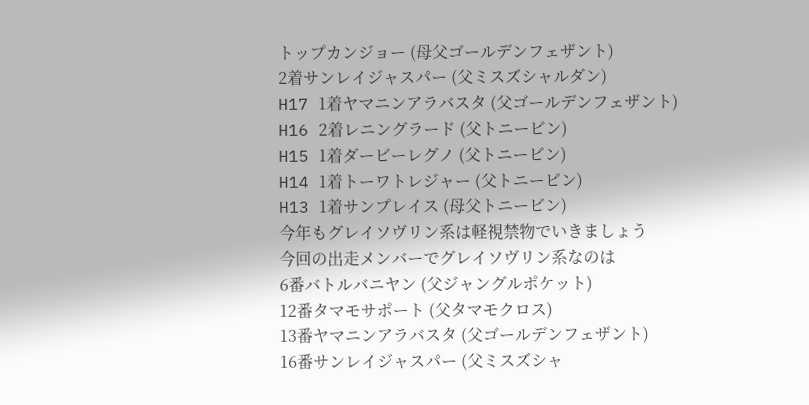トップカンジョー (母父ゴールデンフェザント)
2着サンレイジャスパー (父ミスズシャルダン)
H17 1着ヤマニンアラバスタ (父ゴールデンフェザント)
H16 2着レニングラード (父トニービン)
H15 1着ダービーレグノ (父トニービン)
H14 1着トーワトレジャー (父トニービン)
H13 1着サンプレイス (母父トニービン)
今年もグレイソヴリン系は軽視禁物でいきましょう
今回の出走メンバーでグレイソヴリン系なのは
6番バトルバニヤン (父ジャングルポケット)
12番タマモサポート (父タマモクロス)
13番ヤマニンアラバスタ (父ゴールデンフェザント)
16番サンレイジャスパー (父ミスズシャ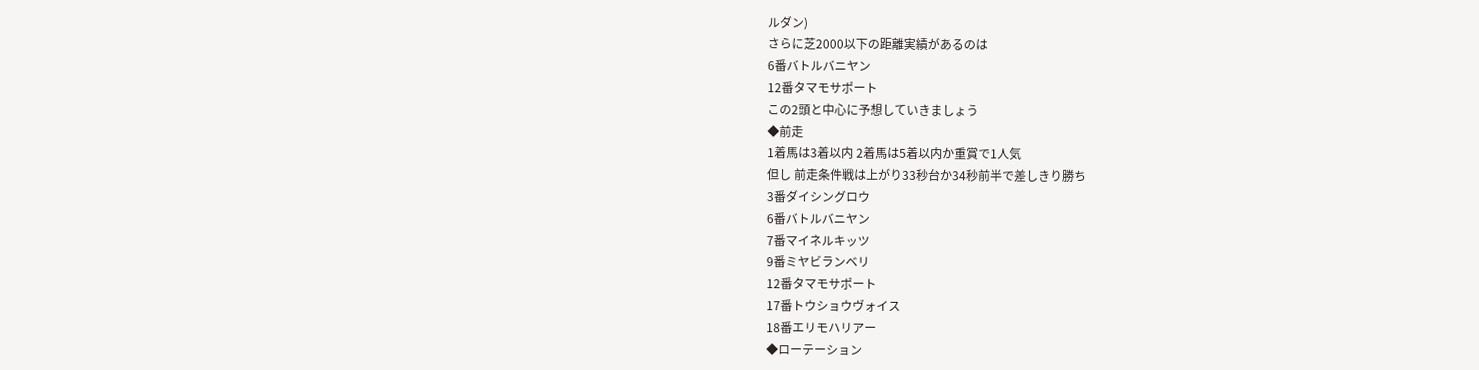ルダン)
さらに芝2000以下の距離実績があるのは
6番バトルバニヤン
12番タマモサポート
この2頭と中心に予想していきましょう
◆前走
1着馬は3着以内 2着馬は5着以内か重賞で1人気
但し 前走条件戦は上がり33秒台か34秒前半で差しきり勝ち
3番ダイシングロウ
6番バトルバニヤン
7番マイネルキッツ
9番ミヤビランベリ
12番タマモサポート
17番トウショウヴォイス
18番エリモハリアー
◆ローテーション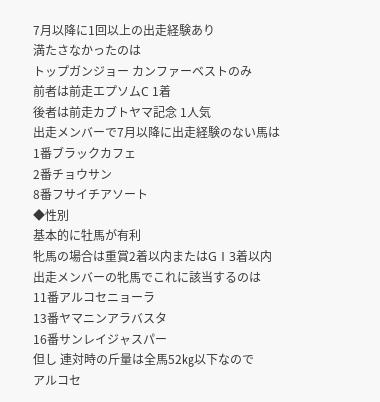7月以降に1回以上の出走経験あり
満たさなかったのは
トップガンジョー カンファーベストのみ
前者は前走エプソムC 1着
後者は前走カブトヤマ記念 1人気
出走メンバーで7月以降に出走経験のない馬は
1番ブラックカフェ
2番チョウサン
8番フサイチアソート
◆性別
基本的に牡馬が有利
牝馬の場合は重賞2着以内またはGⅠ3着以内
出走メンバーの牝馬でこれに該当するのは
11番アルコセニョーラ
13番ヤマニンアラバスタ
16番サンレイジャスパー
但し 連対時の斤量は全馬52㎏以下なので
アルコセ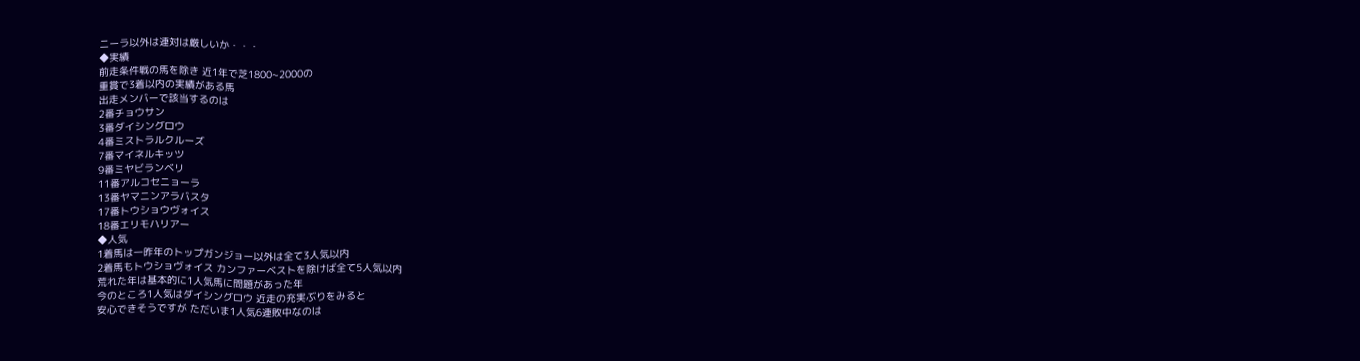ニーラ以外は連対は厳しいか・・・
◆実績
前走条件戦の馬を除き 近1年で芝1800~2000の
重賞で3着以内の実績がある馬
出走メンバーで該当するのは
2番チョウサン
3番ダイシングロウ
4番ミストラルクルーズ
7番マイネルキッツ
9番ミヤビランベリ
11番アルコセニョーラ
13番ヤマニンアラバスタ
17番トウショウヴォイス
18番エリモハリアー
◆人気
1着馬は一昨年のトップガンジョー以外は全て3人気以内
2着馬もトウショヴォイス カンファーベストを除けば全て5人気以内
荒れた年は基本的に1人気馬に問題があった年
今のところ1人気はダイシングロウ 近走の充実ぶりをみると
安心できそうですが ただいま1人気6連敗中なのは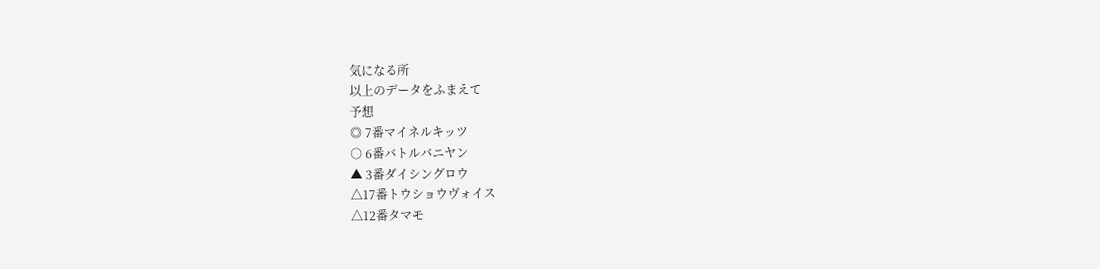気になる所
以上のデータをふまえて
予想
◎ 7番マイネルキッツ
○ 6番バトルバニヤン
▲ 3番ダイシングロウ
△17番トウショウヴォイス
△12番タマモ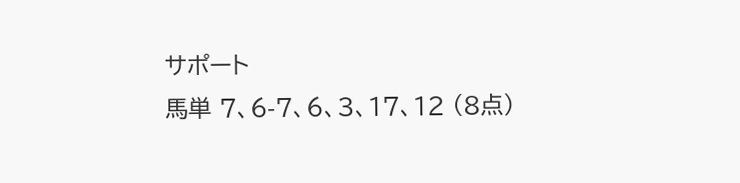サポート
馬単 7、6-7、6、3、17、12 (8点)